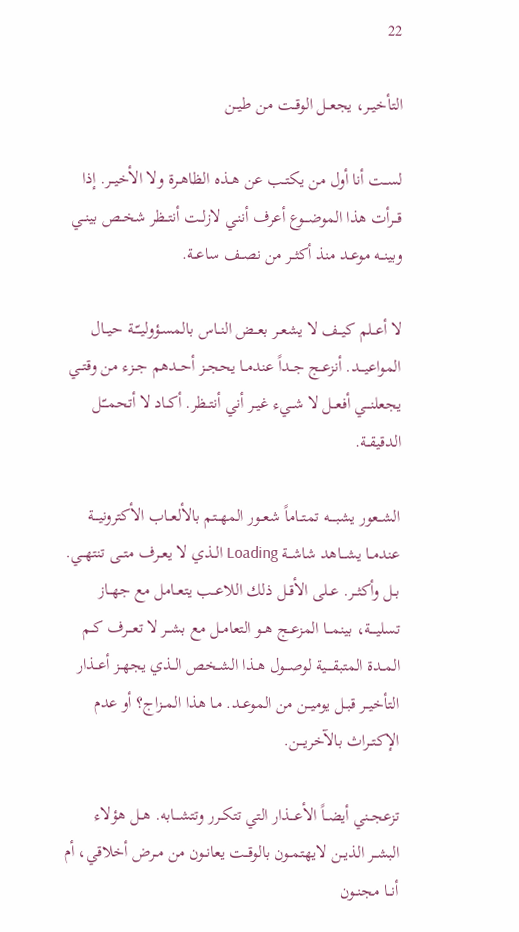22

التأخيــر، يجعــل الوقــت من طيــن

لســت أنا أول من يكتــب عن هــذه الظاهــرة ولا الأخيــر. إذا قــرأت هذا الموضـــوع أعرف أننـي لازلــت أنتــظر شخــص بينــي وبينــه موعــد منذ أكثــر من نصــف ساعــة.

لا أعــلم كيــف لا يشعــر بعــض النــاس بالمسـؤوليــّــة حيــال المواعيـــد. أنزعــج جــداً عندمــا يحجــز أحــدهم جــزء من وقتــي يجعلنـــي أفعــل لا شــيء غيــر أني أنتــظر. أكــاد لا أتحمــّـل الدقيقــة.

الشــعور يشبــــه تمتــاماً شعــور المهــتم بالألعــاب الأكترونيـــة عندمــا يشـــاهد شاشــة Loading الــذي لا يعــرف متــى تنتهــي. بــل وأكثــر. عــلى الأقــل ذلك اللاعــب يتعــامل مع جهــاز تسليــــة، بينمـــا المزعــج هــو التعامــل مع بشــر لا تعـــرف كــم المــدة المتبقــــية لوصـــول هــذا الشــخص الــذي يجهــز أعــذار التأخيــر قبــل يوميــن من الموعــد. مـا هذا المــزاج؟ أو عدم الإكتــراث بالآخريـــن.

تزعجــني أيضــاً الأعـــذار التي تتكــرر وتتشـــابه. هــل هؤلاء البشــر الذيــن لايهتمــون بالوقــت يعانــون من مــرض أخلاقي، أم أنــا مجنــون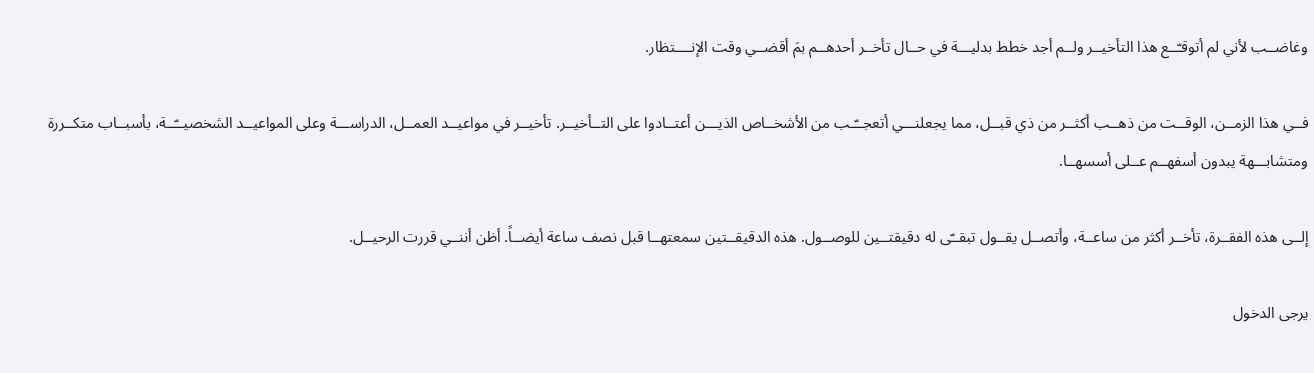وغاضــب لأني لم أتوقـّــع هذا التأخيــر ولــم أجد خطط بدليـــة في حــال تأخــر أحدهــم بمَ أقضــي وقت الإنــــتظار.

فــي هذا الزمــن، الوقــت من ذهــب أكثــر من ذي قبــل، مما يجعلنـــي أتعجــّـب من الأشخــاص الذيـــن أعتــادوا على التــأخيــر. تأخيــر في مواعيــد العمــل، الدراســـة وعلى المواعيــد الشخصيــّــة، بأسبــاب متكــررة ومتشابـــهة يبدون أسفهــم عــلى أسسهــا.

إلــى هذه الفقــرة، تأخــر أكثر من ساعــة، وأتصــل يقــول تبقــّى له دقيقتــين للوصــول. هذه الدقيقــتين سمعتهــا قبل نصف ساعة أيضــاً. أظن أننــي قررت الرحيــل.

يرجى الدخول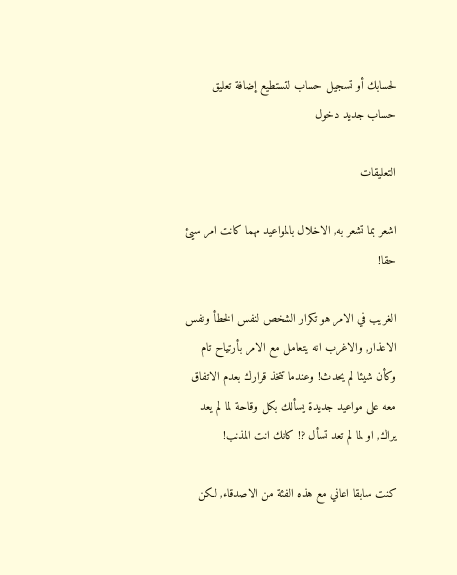لحسابك أو تسجيل حساب لتستطيع إضافة تعليق
حساب جديد دخول

التعليقات

اشعر بما تشعر به, الاخلال بالمواعيد مهما كانت امر سيئ حقا!

الغريب في الامر هو تكرار الشخص لنفس الخطأ ونفس الاعذار, والاغرب انه يتعامل مع الامر بأرتياح تام وكأن شيئا لم يحدث! وعندما تتخذ قرارك بعدم الاتفاق معه على مواعيد جديدة يسألك بكل وقاحة لما لم يعد يراك, او لما لم تعد تسأل ?! كانك انت المذنب!

كنت سابقا اعاني مع هذه الفئة من الاصدقاء, لكن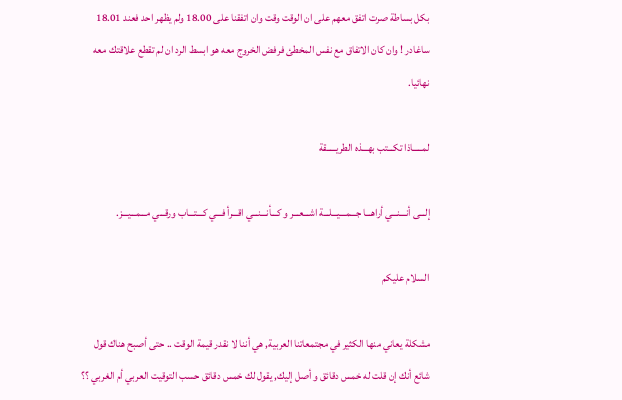بكل بساطة صرت اتفق معهم على ان الوقت وقت وان اتفقنا على 18.00 ولم يظهر احد فعند 18.01 ساغادر ! وان كان الاتفاق مع نفس المخطئ فرفض الخروج معه هو ابسط الرد ان لم تقطع علاقتك معه نهائيا.

لمـــــاذا تكـــتب بهـــذه الطريـــــقة

إلـــى أنـــنـــي أراهـــا جـــمـــيـــلـــة اشـــعـــر و كـــأنـــنـــي اقـــرأ فـــي كـــتـــاب ورقـــي مـــمـــيـــز.

السلام عليكم

مشكلة يعاني منها الكثير في مجتمعاتنا العربية, هي أننا لا نقدر قيمة الوقت .. حتى أصبح هناك قول شائع أنك إن قلت له خمس دقائق و أصل إليك, يقول لك خمس دقائق حسب التوقيت العربي أم الغربي ؟؟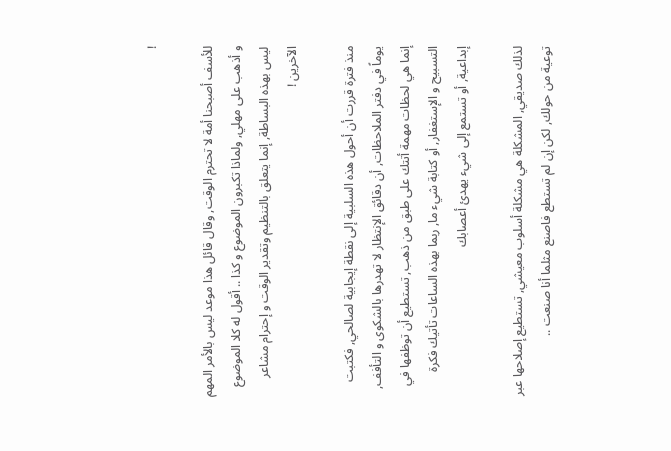!

للأسف أصبحنا أمة لا تحترم الوقت, وقال قائل هذا موعد ليس بالأمر المهم و أذهب على مهلي, ولماذا تكبرون الموضوع و كذا .. أقول له كلا الموضوع ليس بهذه البساطة, إنما يتعلق بالتنظيم وتقدير الوقت و إحترام مشاعر الآخرين !

منذ فترة قررت أن أحول هذه السلبية إلى نقطة إيجابية لصالحي, فكتبت يوماً في دفتر الملاحظات, أن دقائق الإنتظار لا تهدرها بالشكوى و التأفف, إنما هي لحظات مهمة أتتك على طبق من ذهب, تستطيع أن توظفها في التسبيح و الإستغفار, أو كتابة شيء ما, ربما بهذه الساعات تأتيك فكرة إبداعية, أو تستمع إلى شيء يهدئ أعصابك

لذلك صديقي, المشكلة هي مشكلة أسلوب معيشي, تستطيع إصلاحها عبر توعية من حولك, لكن إن لم تستطع فاصنع مثلما أنا صنعت ..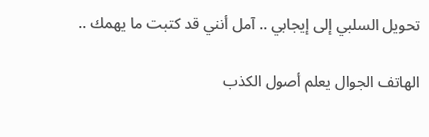تحويل السلبي إلى إيجابي .. آمل أنني قد كتبت ما يهمك ..

الهاتف الجوال يعلم أصول الكذب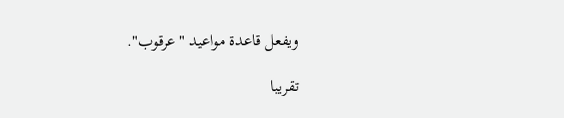ويفعل قاعدة مواعيد "عرقوب".

تقريبا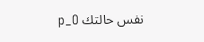نفس حالتك p_O